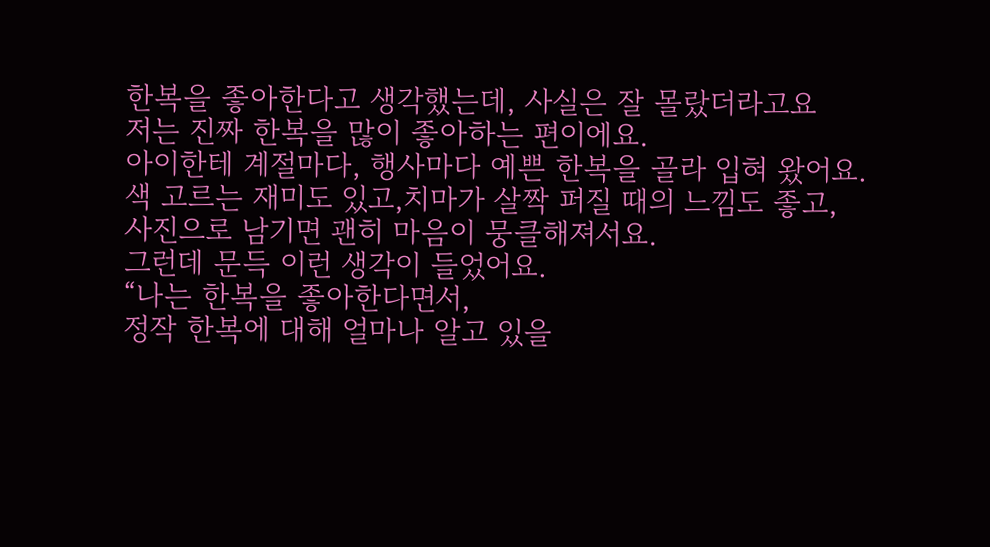한복을 좋아한다고 생각했는데, 사실은 잘 몰랐더라고요
저는 진짜 한복을 많이 좋아하는 편이에요.
아이한테 계절마다, 행사마다 예쁜 한복을 골라 입혀 왔어요.
색 고르는 재미도 있고,치마가 살짝 퍼질 때의 느낌도 좋고,
사진으로 남기면 괜히 마음이 뭉클해져서요.
그런데 문득 이런 생각이 들었어요.
“나는 한복을 좋아한다면서,
정작 한복에 대해 얼마나 알고 있을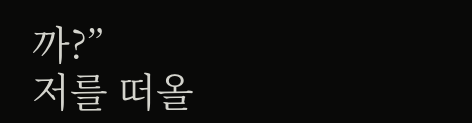까?”
저를 떠올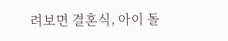려보면 결혼식, 아이 돌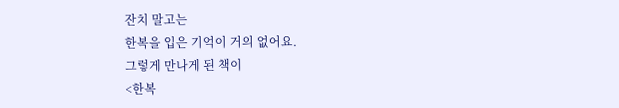잔치 말고는
한복을 입은 기억이 거의 없어요.
그렇게 만나게 된 책이
<한복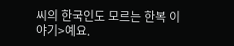씨의 한국인도 모르는 한복 이야기>예요.